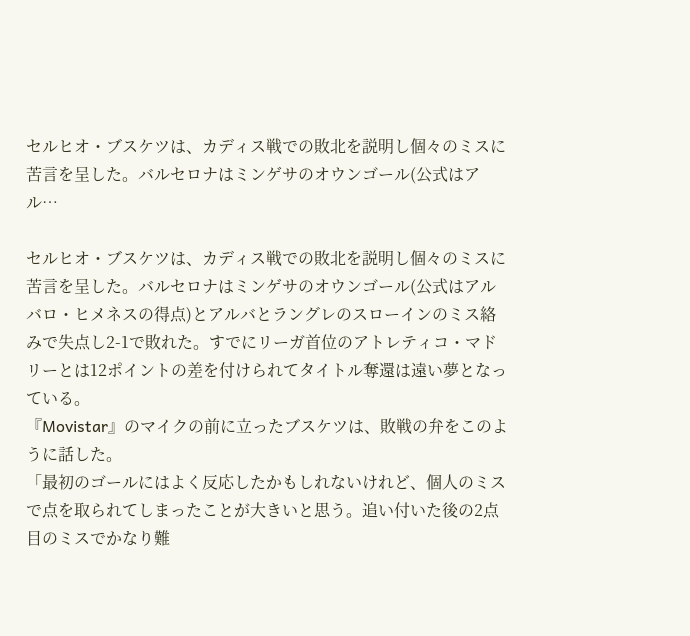セルヒオ・ブスケツは、カディス戦での敗北を説明し個々のミスに苦言を呈した。バルセロナはミンゲサのオウンゴール(公式はアル…

セルヒオ・ブスケツは、カディス戦での敗北を説明し個々のミスに苦言を呈した。バルセロナはミンゲサのオウンゴール(公式はアルバロ・ヒメネスの得点)とアルバとラングレのスローインのミス絡みで失点し2-1で敗れた。すでにリーガ首位のアトレティコ・マドリーとは12ポイントの差を付けられてタイトル奪還は遠い夢となっている。
『Movistar』のマイクの前に立ったブスケツは、敗戦の弁をこのように話した。
「最初のゴールにはよく反応したかもしれないけれど、個人のミスで点を取られてしまったことが大きいと思う。追い付いた後の2点目のミスでかなり難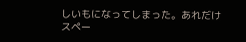しいもになってしまった。あれだけスペー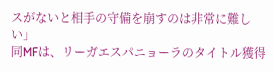スがないと相手の守備を崩すのは非常に難しい」
同MFは、リーガエスパニョーラのタイトル獲得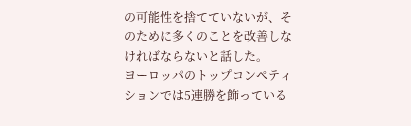の可能性を捨てていないが、そのために多くのことを改善しなければならないと話した。
ヨーロッパのトップコンペティションでは5連勝を飾っている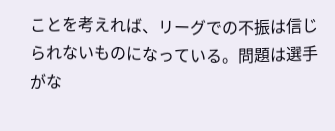ことを考えれば、リーグでの不振は信じられないものになっている。問題は選手がな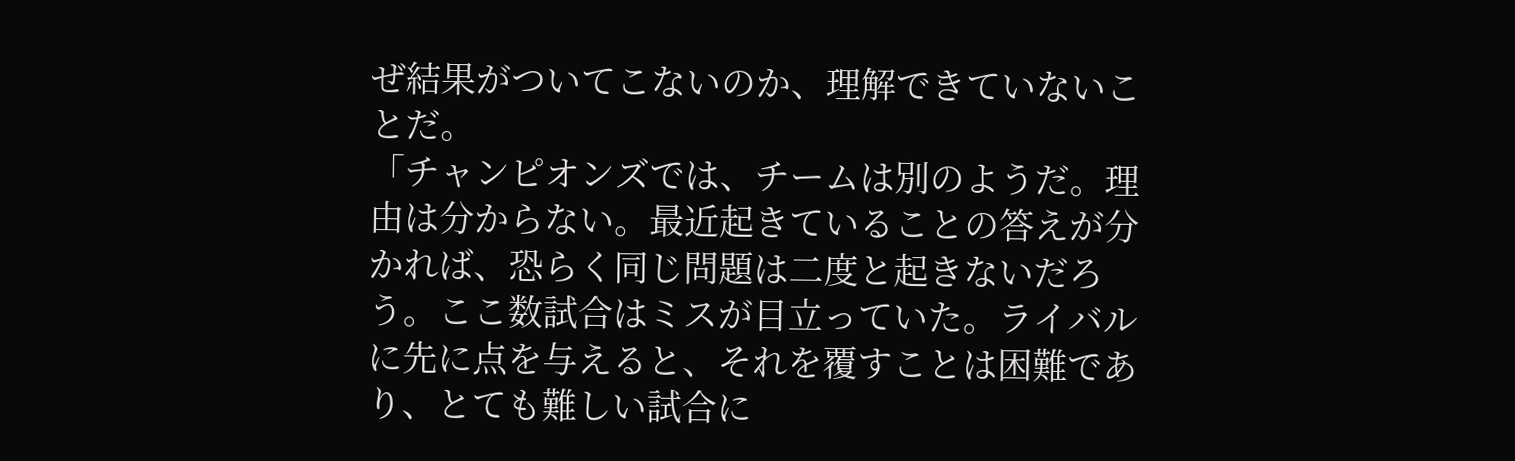ぜ結果がついてこないのか、理解できていないことだ。
「チャンピオンズでは、チームは別のようだ。理由は分からない。最近起きていることの答えが分かれば、恐らく同じ問題は二度と起きないだろう。ここ数試合はミスが目立っていた。ライバルに先に点を与えると、それを覆すことは困難であり、とても難しい試合に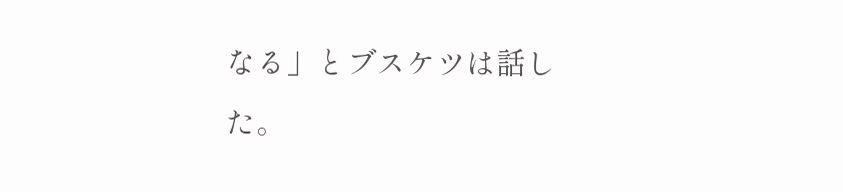なる」とブスケツは話した。